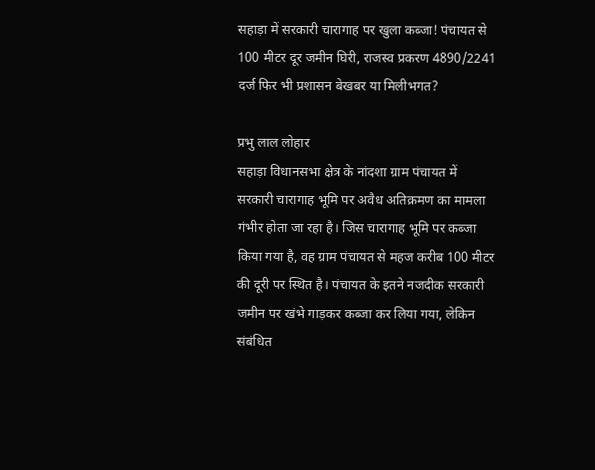सहाड़ा में सरकारी चारागाह पर खुला कब्जा! पंचायत से 100 मीटर दूर जमीन घिरी, राजस्व प्रकरण 4890/2241 दर्ज फिर भी प्रशासन बेखबर या मिलीभगत?

प्रभु लाल लोहार
सहाड़ा विधानसभा क्षेत्र के नांदशा ग्राम पंचायत में सरकारी चारागाह भूमि पर अवैध अतिक्रमण का मामला गंभीर होता जा रहा है। जिस चारागाह भूमि पर कब्जा किया गया है, वह ग्राम पंचायत से महज करीब 100 मीटर की दूरी पर स्थित है। पंचायत के इतने नजदीक सरकारी जमीन पर खंभे गाड़कर कब्जा कर लिया गया, लेकिन संबंधित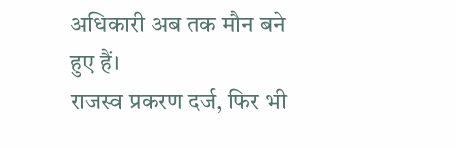अधिकारी अब तक मौन बने हुए हैं।
राजस्व प्रकरण दर्ज, फिर भी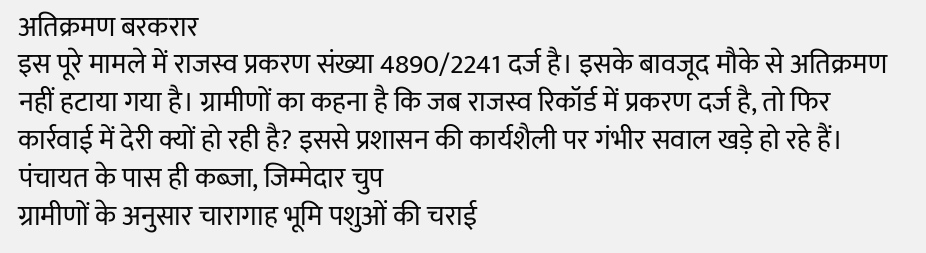अतिक्रमण बरकरार
इस पूरे मामले में राजस्व प्रकरण संख्या 4890/2241 दर्ज है। इसके बावजूद मौके से अतिक्रमण नहीं हटाया गया है। ग्रामीणों का कहना है कि जब राजस्व रिकॉर्ड में प्रकरण दर्ज है, तो फिर कार्रवाई में देरी क्यों हो रही है? इससे प्रशासन की कार्यशैली पर गंभीर सवाल खड़े हो रहे हैं।
पंचायत के पास ही कब्जा, जिम्मेदार चुप
ग्रामीणों के अनुसार चारागाह भूमि पशुओं की चराई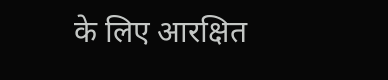के लिए आरक्षित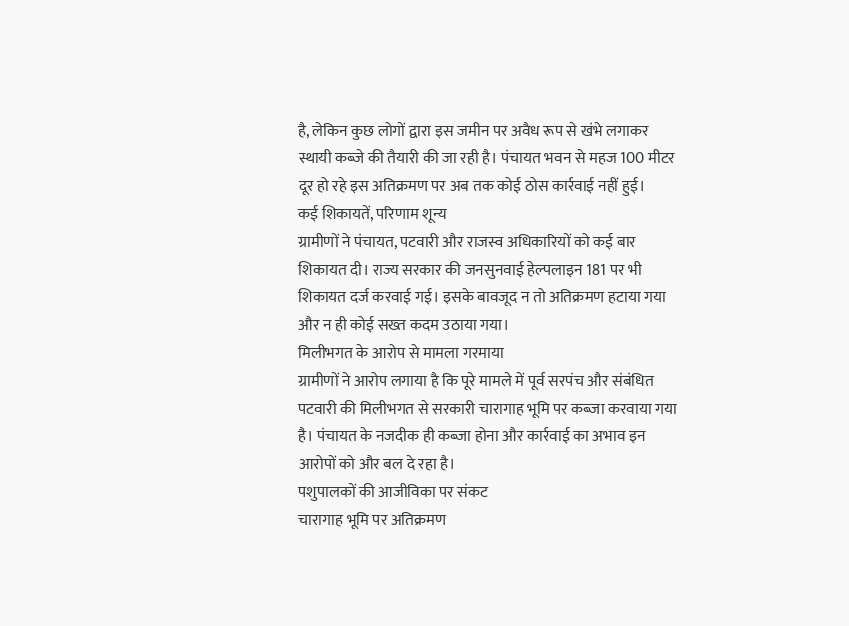है, लेकिन कुछ लोगों द्वारा इस जमीन पर अवैध रूप से खंभे लगाकर स्थायी कब्जे की तैयारी की जा रही है। पंचायत भवन से महज 100 मीटर दूर हो रहे इस अतिक्रमण पर अब तक कोई ठोस कार्रवाई नहीं हुई।
कई शिकायतें, परिणाम शून्य
ग्रामीणों ने पंचायत, पटवारी और राजस्व अधिकारियों को कई बार शिकायत दी। राज्य सरकार की जनसुनवाई हेल्पलाइन 181 पर भी शिकायत दर्ज करवाई गई। इसके बावजूद न तो अतिक्रमण हटाया गया और न ही कोई सख्त कदम उठाया गया।
मिलीभगत के आरोप से मामला गरमाया
ग्रामीणों ने आरोप लगाया है कि पूरे मामले में पूर्व सरपंच और संबंधित पटवारी की मिलीभगत से सरकारी चारागाह भूमि पर कब्जा करवाया गया है। पंचायत के नजदीक ही कब्जा होना और कार्रवाई का अभाव इन आरोपों को और बल दे रहा है।
पशुपालकों की आजीविका पर संकट
चारागाह भूमि पर अतिक्रमण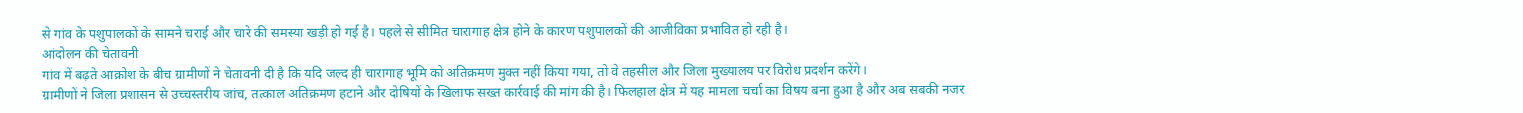से गांव के पशुपालकों के सामने चराई और चारे की समस्या खड़ी हो गई है। पहले से सीमित चारागाह क्षेत्र होने के कारण पशुपालकों की आजीविका प्रभावित हो रही है।
आंदोलन की चेतावनी
गांव में बढ़ते आक्रोश के बीच ग्रामीणों ने चेतावनी दी है कि यदि जल्द ही चारागाह भूमि को अतिक्रमण मुक्त नहीं किया गया, तो वे तहसील और जिला मुख्यालय पर विरोध प्रदर्शन करेंगे।
ग्रामीणों ने जिला प्रशासन से उच्चस्तरीय जांच, तत्काल अतिक्रमण हटाने और दोषियों के खिलाफ सख्त कार्रवाई की मांग की है। फिलहाल क्षेत्र में यह मामला चर्चा का विषय बना हुआ है और अब सबकी नजर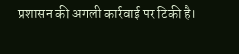प्रशासन की अगली कार्रवाई पर टिकी है।